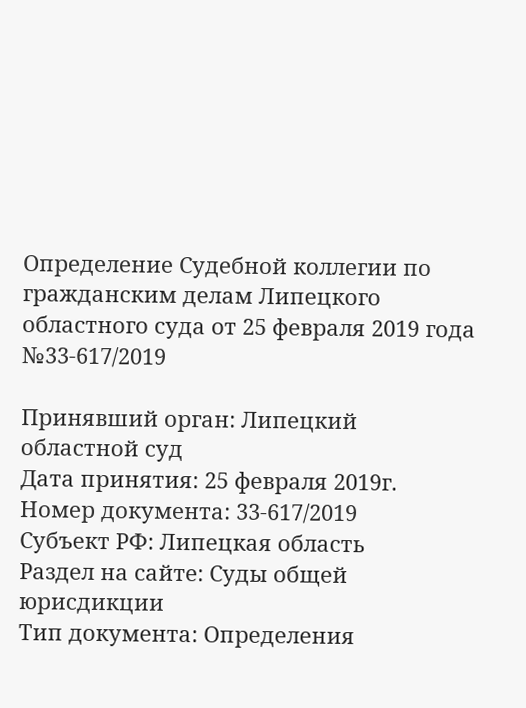Определение Судебной коллегии по гражданским делам Липецкого областного суда от 25 февраля 2019 года №33-617/2019

Принявший орган: Липецкий областной суд
Дата принятия: 25 февраля 2019г.
Номер документа: 33-617/2019
Субъект РФ: Липецкая область
Раздел на сайте: Суды общей юрисдикции
Тип документа: Определения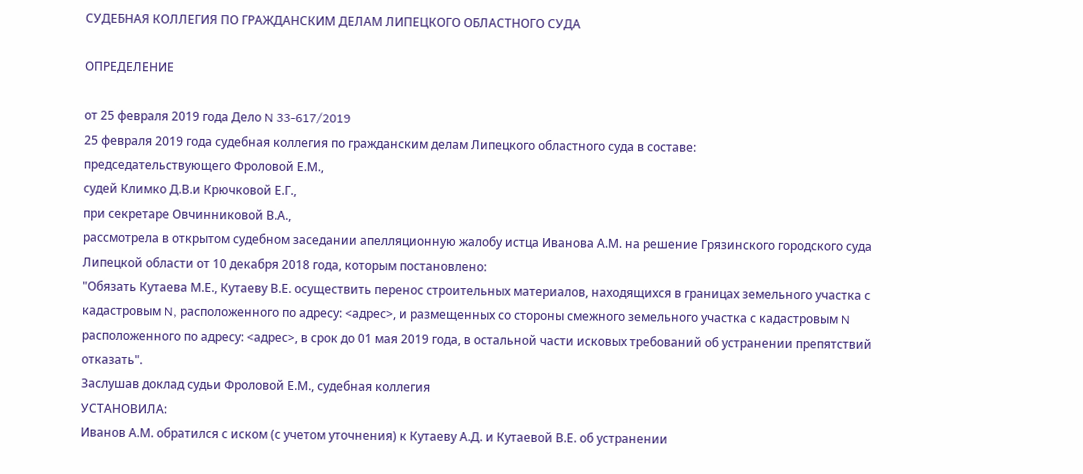СУДЕБНАЯ КОЛЛЕГИЯ ПО ГРАЖДАНСКИМ ДЕЛАМ ЛИПЕЦКОГО ОБЛАСТНОГО СУДА

ОПРЕДЕЛЕНИЕ

от 25 февраля 2019 года Дело N 33-617/2019
25 февраля 2019 года судебная коллегия по гражданским делам Липецкого областного суда в составе:
председательствующего Фроловой Е.М.,
судей Климко Д.В.и Крючковой Е.Г.,
при секретаре Овчинниковой В.А.,
рассмотрела в открытом судебном заседании апелляционную жалобу истца Иванова А.М. на решение Грязинского городского суда Липецкой области от 10 декабря 2018 года, которым постановлено:
"Обязать Кутаева М.Е., Кутаеву В.Е. осуществить перенос строительных материалов, находящихся в границах земельного участка с кадастровым N, расположенного по адресу: <адрес>, и размещенных со стороны смежного земельного участка с кадастровым N расположенного по адресу: <адрес>, в срок до 01 мая 2019 года, в остальной части исковых требований об устранении препятствий отказать".
Заслушав доклад судьи Фроловой Е.М., судебная коллегия
УСТАНОВИЛА:
Иванов А.М. обратился с иском (с учетом уточнения) к Кутаеву А.Д. и Кутаевой В.Е. об устранении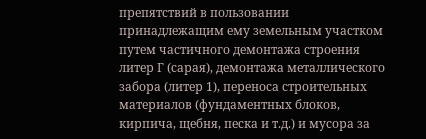препятствий в пользовании принадлежащим ему земельным участком путем частичного демонтажа строения литер Г (сарая), демонтажа металлического забора (литер 1), переноса строительных материалов (фундаментных блоков, кирпича, щебня, песка и т.д.) и мусора за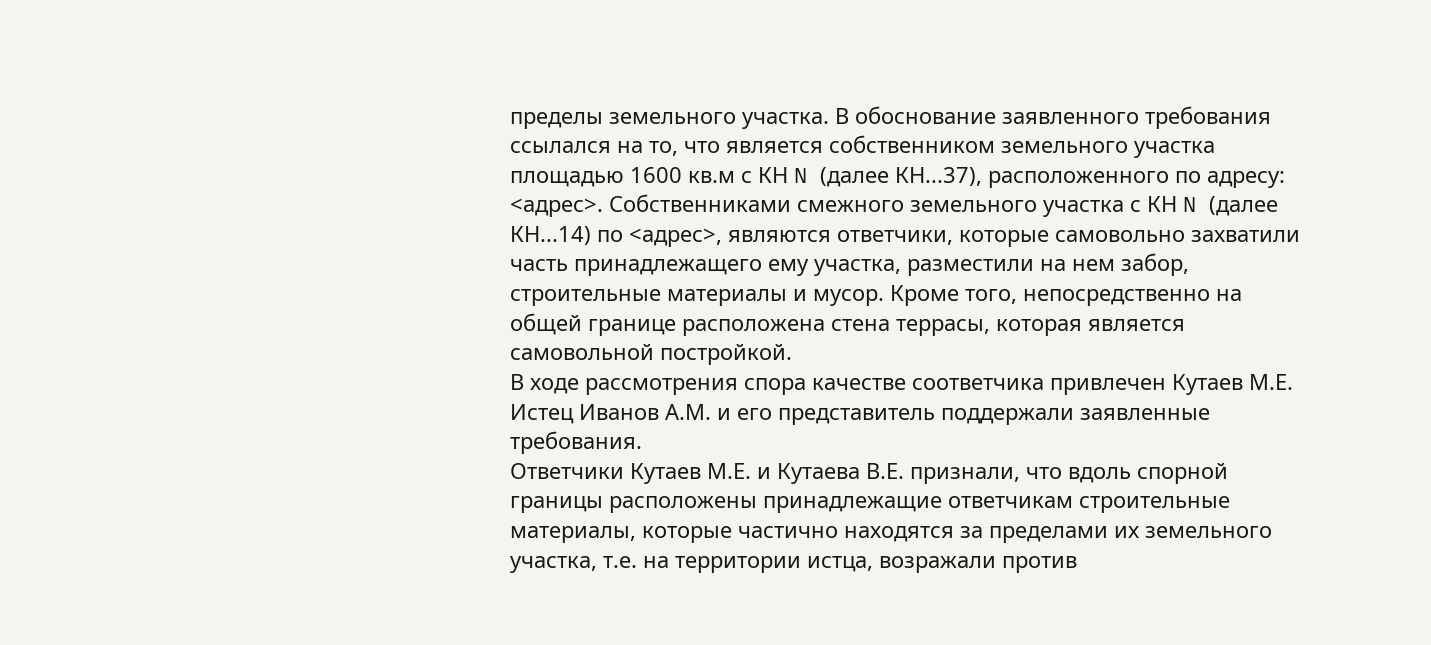пределы земельного участка. В обоснование заявленного требования ссылался на то, что является собственником земельного участка площадью 1600 кв.м с КН N (далее КН...37), расположенного по адресу: <адрес>. Собственниками смежного земельного участка с КН N (далее КН...14) по <адрес>, являются ответчики, которые самовольно захватили часть принадлежащего ему участка, разместили на нем забор, строительные материалы и мусор. Кроме того, непосредственно на общей границе расположена стена террасы, которая является самовольной постройкой.
В ходе рассмотрения спора качестве соответчика привлечен Кутаев М.Е.
Истец Иванов А.М. и его представитель поддержали заявленные требования.
Ответчики Кутаев М.Е. и Кутаева В.Е. признали, что вдоль спорной границы расположены принадлежащие ответчикам строительные материалы, которые частично находятся за пределами их земельного участка, т.е. на территории истца, возражали против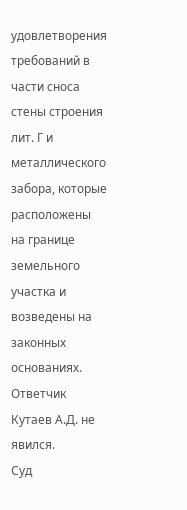удовлетворения требований в части сноса стены строения лит. Г и металлического забора, которые расположены на границе земельного участка и возведены на законных основаниях.
Ответчик Кутаев А.Д. не явился.
Суд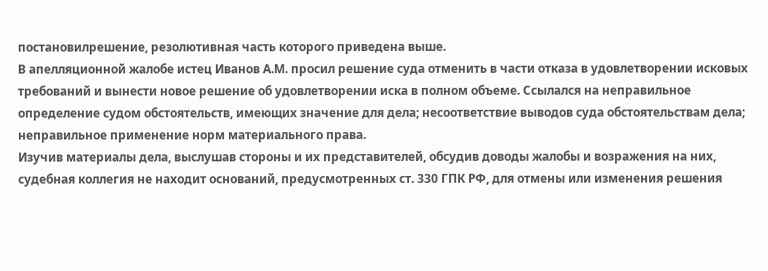постановилрешение, резолютивная часть которого приведена выше.
В апелляционной жалобе истец Иванов А.М. просил решение суда отменить в части отказа в удовлетворении исковых требований и вынести новое решение об удовлетворении иска в полном объеме. Ссылался на неправильное определение судом обстоятельств, имеющих значение для дела; несоответствие выводов суда обстоятельствам дела; неправильное применение норм материального права.
Изучив материалы дела, выслушав стороны и их представителей, обсудив доводы жалобы и возражения на них, судебная коллегия не находит оснований, предусмотренных ст. 330 ГПК РФ, для отмены или изменения решения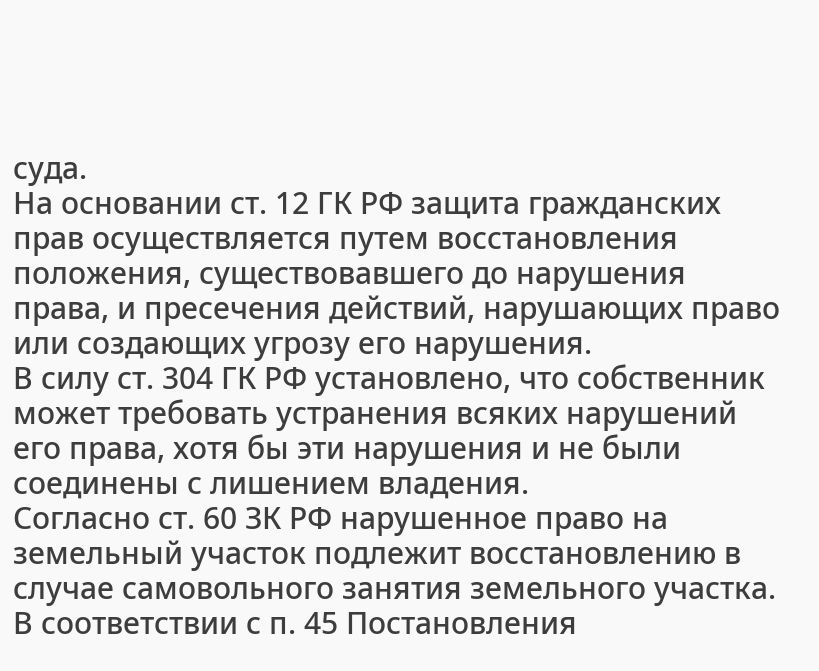суда.
На основании ст. 12 ГК РФ защита гражданских прав осуществляется путем восстановления положения, существовавшего до нарушения права, и пресечения действий, нарушающих право или создающих угрозу его нарушения.
В силу ст. 304 ГК РФ установлено, что собственник может требовать устранения всяких нарушений его права, хотя бы эти нарушения и не были соединены с лишением владения.
Согласно ст. 60 ЗК РФ нарушенное право на земельный участок подлежит восстановлению в случае самовольного занятия земельного участка.
В соответствии с п. 45 Постановления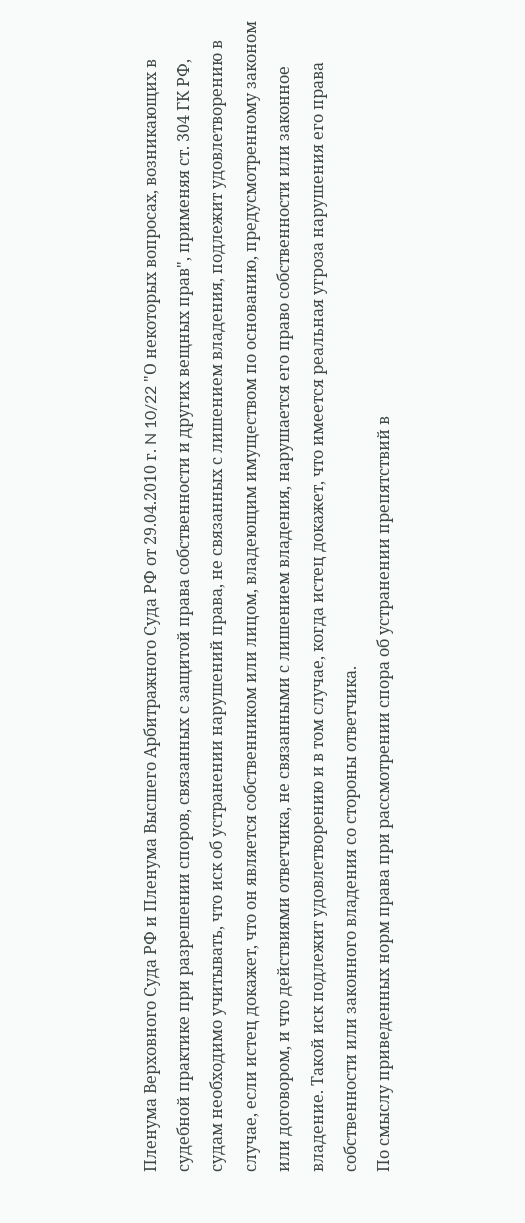Пленума Верховного Суда РФ и Пленума Высшего Арбитражного Суда РФ от 29.04.2010 г. N 10/22 "О некоторых вопросах, возникающих в судебной практике при разрешении споров, связанных с защитой права собственности и других вещных прав", применяя ст. 304 ГК РФ, судам необходимо учитывать, что иск об устранении нарушений права, не связанных с лишением владения, подлежит удовлетворению в случае, если истец докажет, что он является собственником или лицом, владеющим имуществом по основанию, предусмотренному законом или договором, и что действиями ответчика, не связанными с лишением владения, нарушается его право собственности или законное владение. Такой иск подлежит удовлетворению и в том случае, когда истец докажет, что имеется реальная угроза нарушения его права собственности или законного владения со стороны ответчика.
По смыслу приведенных норм права при рассмотрении спора об устранении препятствий в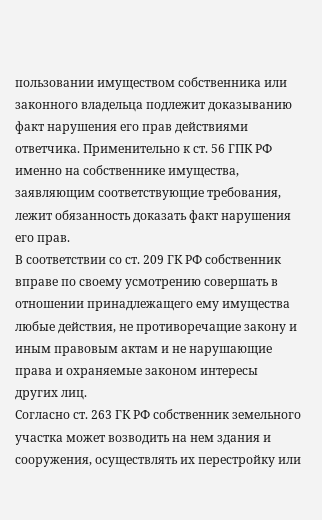пользовании имуществом собственника или законного владельца подлежит доказыванию факт нарушения его прав действиями ответчика. Применительно к ст. 56 ГПК РФ именно на собственнике имущества, заявляющим соответствующие требования, лежит обязанность доказать факт нарушения его прав.
В соответствии со ст. 209 ГК РФ собственник вправе по своему усмотрению совершать в отношении принадлежащего ему имущества любые действия, не противоречащие закону и иным правовым актам и не нарушающие права и охраняемые законом интересы других лиц.
Согласно ст. 263 ГК РФ собственник земельного участка может возводить на нем здания и сооружения, осуществлять их перестройку или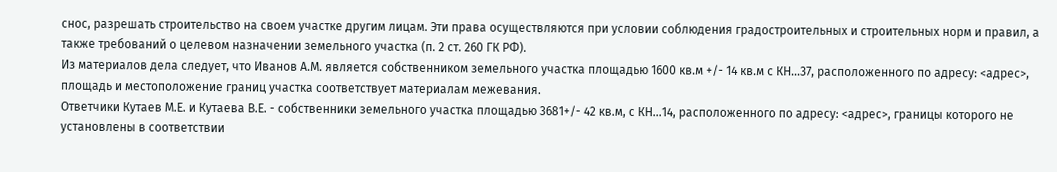снос, разрешать строительство на своем участке другим лицам. Эти права осуществляются при условии соблюдения градостроительных и строительных норм и правил, а также требований о целевом назначении земельного участка (п. 2 ст. 260 ГК РФ).
Из материалов дела следует, что Иванов А.М. является собственником земельного участка площадью 1600 кв.м +/- 14 кв.м с КН...37, расположенного по адресу: <адрес>, площадь и местоположение границ участка соответствует материалам межевания.
Ответчики Кутаев М.Е. и Кутаева В.Е. - собственники земельного участка площадью 3681+/- 42 кв.м, с КН...14, расположенного по адресу: <адрес>, границы которого не установлены в соответствии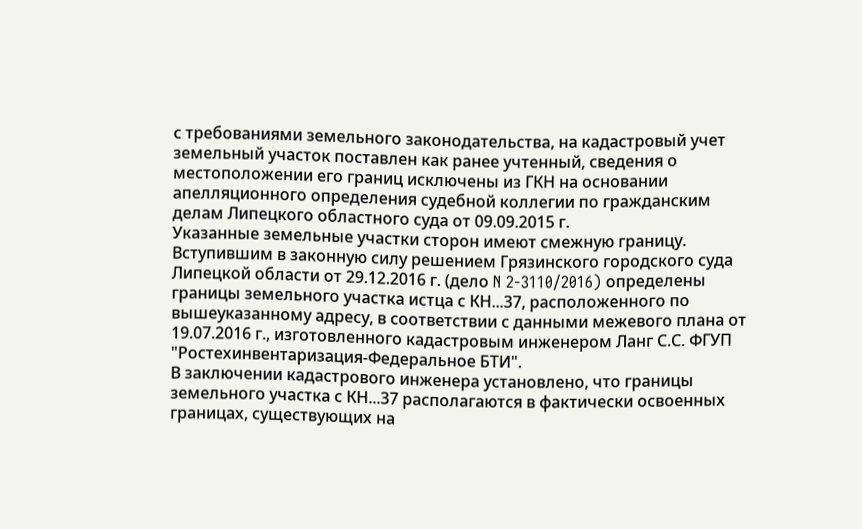с требованиями земельного законодательства, на кадастровый учет земельный участок поставлен как ранее учтенный, сведения о местоположении его границ исключены из ГКН на основании апелляционного определения судебной коллегии по гражданским делам Липецкого областного суда от 09.09.2015 г.
Указанные земельные участки сторон имеют смежную границу.
Вступившим в законную силу решением Грязинского городского суда Липецкой области от 29.12.2016 г. (дело N 2-3110/2016) определены границы земельного участка истца с КН...37, расположенного по вышеуказанному адресу, в соответствии с данными межевого плана от 19.07.2016 г., изготовленного кадастровым инженером Ланг С.С. ФГУП "Ростехинвентаризация-Федеральное БТИ".
В заключении кадастрового инженера установлено, что границы земельного участка с КН...37 располагаются в фактически освоенных границах, существующих на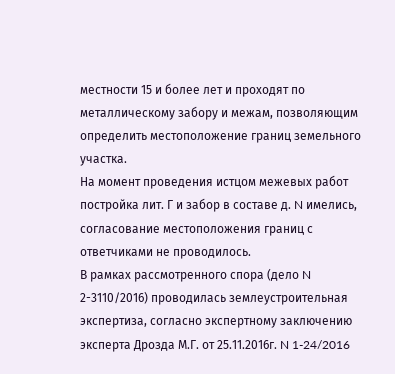местности 15 и более лет и проходят по металлическому забору и межам, позволяющим определить местоположение границ земельного участка.
На момент проведения истцом межевых работ постройка лит. Г и забор в составе д. N имелись, согласование местоположения границ с ответчиками не проводилось.
В рамках рассмотренного спора (дело N 2-3110/2016) проводилась землеустроительная экспертиза, согласно экспертному заключению эксперта Дрозда М.Г. от 25.11.2016г. N 1-24/2016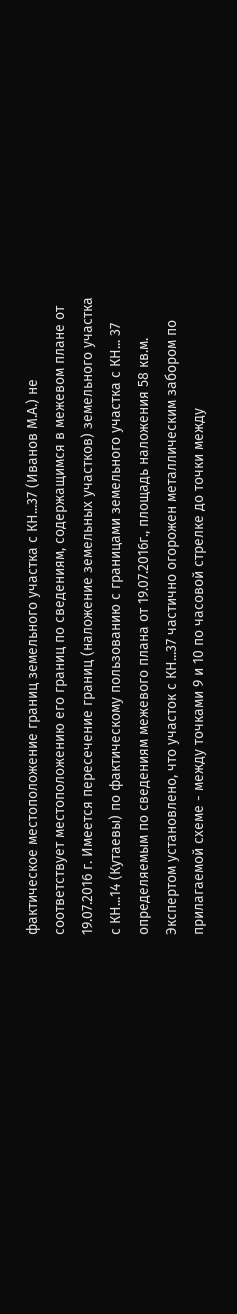фактическое местоположение границ земельного участка с КН...37 (Иванов М.А.) не соответствует местоположению его границ по сведениям, содержащимся в межевом плане от 19.07.2016 г. Имеется пересечение границ (наложение земельных участков) земельного участка с КН...14 (Кутаевы) по фактическому пользованию с границами земельного участка с КН... 37 определяемым по сведениям межевого плана от 19.07.2016г., площадь наложения 58 кв.м. Экспертом установлено, что участок с КН...37 частично огорожен металлическим забором по прилагаемой схеме - между точками 9 и 10 по часовой стрелке до точки между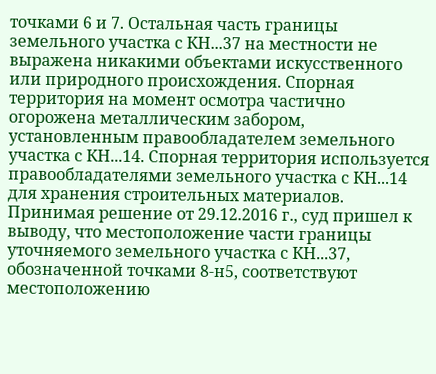точками 6 и 7. Остальная часть границы земельного участка с КН...37 на местности не выражена никакими объектами искусственного или природного происхождения. Спорная территория на момент осмотра частично огорожена металлическим забором, установленным правообладателем земельного участка с КН...14. Спорная территория используется правообладателями земельного участка с КН...14 для хранения строительных материалов.
Принимая решение от 29.12.2016 г., суд пришел к выводу, что местоположение части границы уточняемого земельного участка с КН...37, обозначенной точками 8-н5, соответствуют местоположению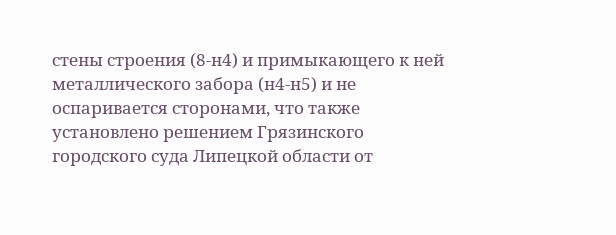стены строения (8-н4) и примыкающего к ней металлического забора (н4-н5) и не оспаривается сторонами, что также установлено решением Грязинского городского суда Липецкой области от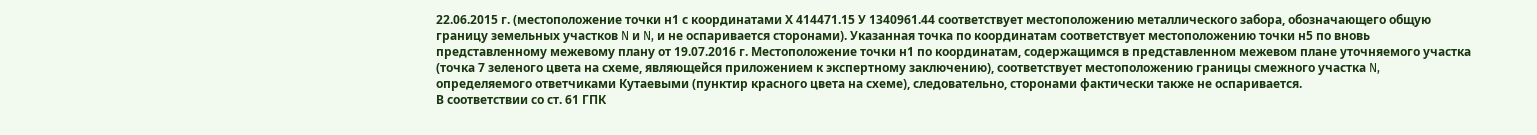22.06.2015 г. (местоположение точки н1 с координатами Х 414471.15 У 1340961.44 соответствует местоположению металлического забора, обозначающего общую границу земельных участков N и N, и не оспаривается сторонами). Указанная точка по координатам соответствует местоположению точки н5 по вновь представленному межевому плану от 19.07.2016 г. Местоположение точки н1 по координатам, содержащимся в представленном межевом плане уточняемого участка (точка 7 зеленого цвета на схеме, являющейся приложением к экспертному заключению), соответствует местоположению границы смежного участка N, определяемого ответчиками Кутаевыми (пунктир красного цвета на схеме), следовательно, сторонами фактически также не оспаривается.
В соответствии со ст. 61 ГПК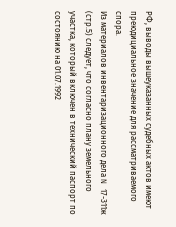РФ, выводы вышеуказанных судебных актов имеют преюдициальное значение для рассматриваемого спора.
Из материалов инвентаризационного дела N 17-311ж (стр.5) следует, что согласно плану земельного участка, который включен в технический паспорт по состоянию на 01.07.1992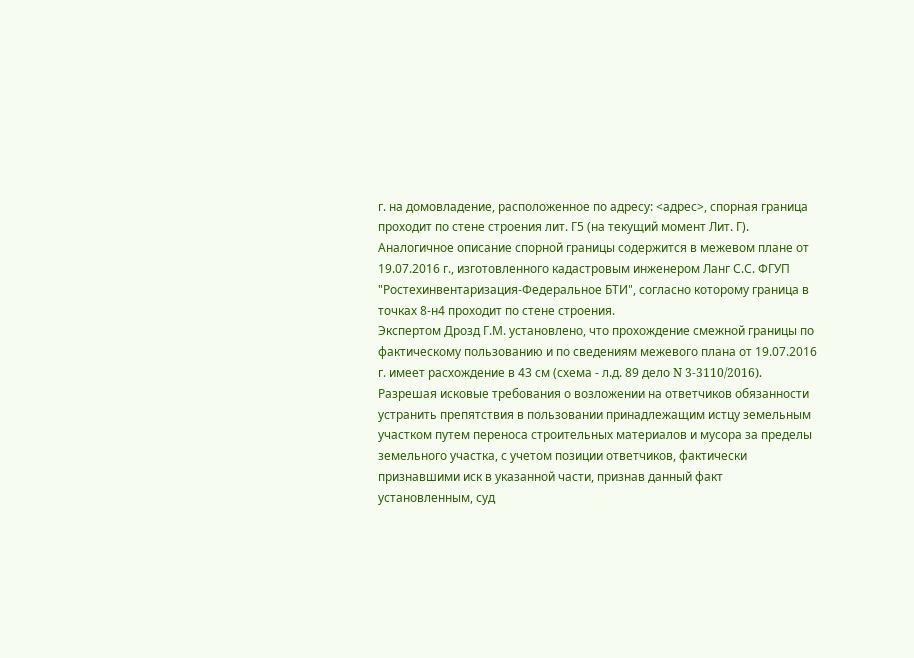г. на домовладение, расположенное по адресу: <адрес>, спорная граница проходит по стене строения лит. Г5 (на текущий момент Лит. Г).
Аналогичное описание спорной границы содержится в межевом плане от 19.07.2016 г., изготовленного кадастровым инженером Ланг С.С. ФГУП "Ростехинвентаризация-Федеральное БТИ", согласно которому граница в точках 8-н4 проходит по стене строения.
Экспертом Дрозд Г.М. установлено, что прохождение смежной границы по фактическому пользованию и по сведениям межевого плана от 19.07.2016 г. имеет расхождение в 43 см (схема - л.д. 89 дело N 3-3110/2016).
Разрешая исковые требования о возложении на ответчиков обязанности устранить препятствия в пользовании принадлежащим истцу земельным участком путем переноса строительных материалов и мусора за пределы земельного участка, с учетом позиции ответчиков, фактически признавшими иск в указанной части, признав данный факт установленным, суд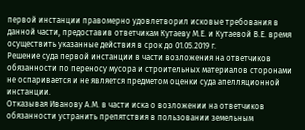первой инстанции правомерно удовлетворил исковые требования в данной части, предоставив ответчикам Кутаеву М.Е. и Кутаевой В.Е. время осуществить указанные действия в срок до 01.05.2019 г.
Решение суда первой инстанции в части возложения на ответчиков обязанности по переносу мусора и строительных материалов сторонами не оспаривается и не является предметом оценки суда апелляционной инстанции.
Отказывая Иванову А.М. в части иска о возложении на ответчиков обязанности устранить препятствия в пользовании земельным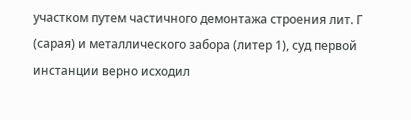участком путем частичного демонтажа строения лит. Г (сарая) и металлического забора (литер 1), суд первой инстанции верно исходил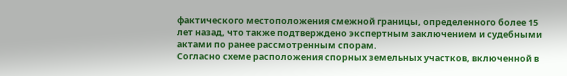фактического местоположения смежной границы, определенного более 15 лет назад, что также подтверждено экспертным заключением и судебными актами по ранее рассмотренным спорам.
Согласно схеме расположения спорных земельных участков, включенной в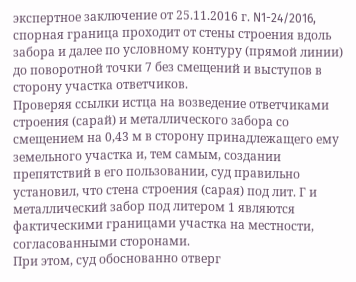экспертное заключение от 25.11.2016 г. N1-24/2016, спорная граница проходит от стены строения вдоль забора и далее по условному контуру (прямой линии) до поворотной точки 7 без смещений и выступов в сторону участка ответчиков.
Проверяя ссылки истца на возведение ответчиками строения (сарай) и металлического забора со смещением на 0,43 м в сторону принадлежащего ему земельного участка и, тем самым, создании препятствий в его пользовании, суд правильно установил, что стена строения (сарая) под лит. Г и металлический забор под литером 1 являются фактическими границами участка на местности, согласованными сторонами.
При этом, суд обоснованно отверг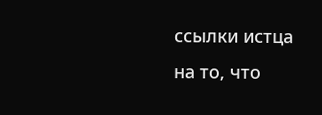ссылки истца на то, что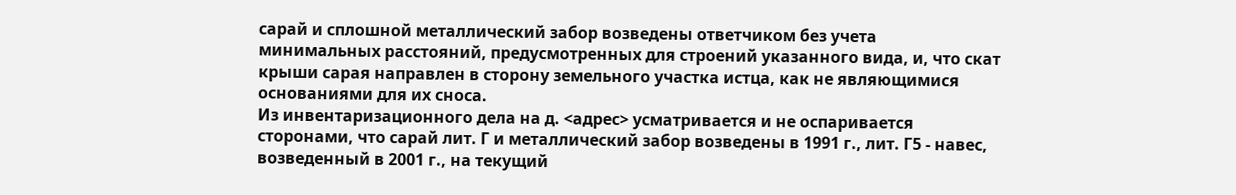сарай и сплошной металлический забор возведены ответчиком без учета минимальных расстояний, предусмотренных для строений указанного вида, и, что скат крыши сарая направлен в сторону земельного участка истца, как не являющимися основаниями для их сноса.
Из инвентаризационного дела на д. <адрес> усматривается и не оспаривается сторонами, что сарай лит. Г и металлический забор возведены в 1991 г., лит. Г5 - навес, возведенный в 2001 г., на текущий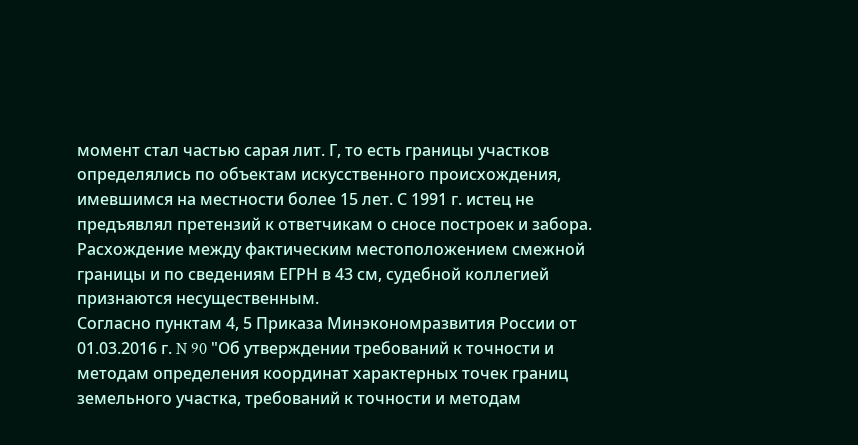момент стал частью сарая лит. Г, то есть границы участков определялись по объектам искусственного происхождения, имевшимся на местности более 15 лет. С 1991 г. истец не предъявлял претензий к ответчикам о сносе построек и забора.
Расхождение между фактическим местоположением смежной границы и по сведениям ЕГРН в 43 см, судебной коллегией признаются несущественным.
Согласно пунктам 4, 5 Приказа Минэкономразвития России от 01.03.2016 г. N 90 "Об утверждении требований к точности и методам определения координат характерных точек границ земельного участка, требований к точности и методам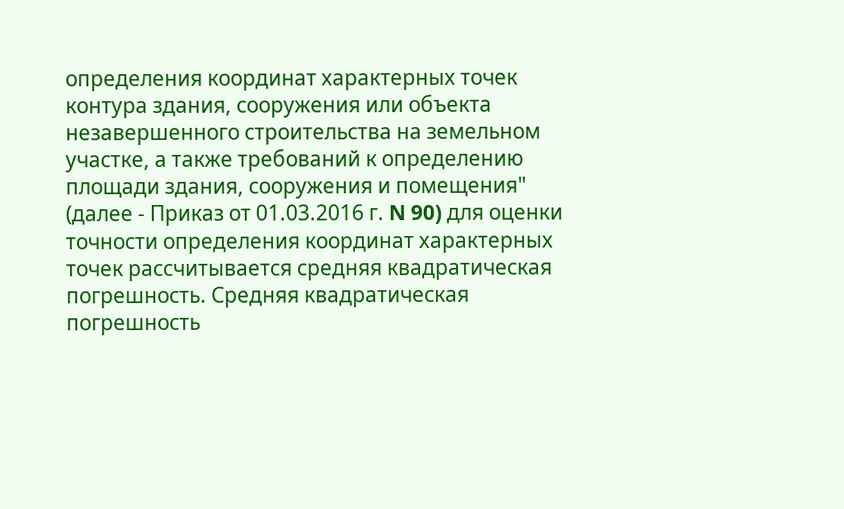определения координат характерных точек контура здания, сооружения или объекта незавершенного строительства на земельном участке, а также требований к определению площади здания, сооружения и помещения" (далее - Приказ от 01.03.2016 г. N 90) для оценки точности определения координат характерных точек рассчитывается средняя квадратическая погрешность. Средняя квадратическая погрешность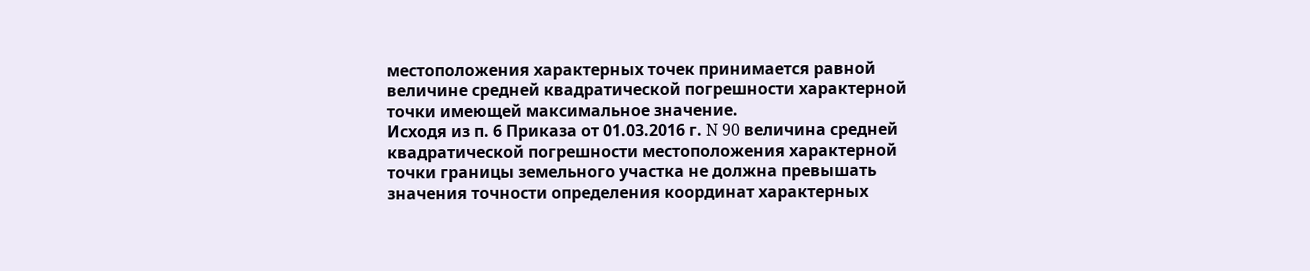местоположения характерных точек принимается равной величине средней квадратической погрешности характерной точки имеющей максимальное значение.
Исходя из п. 6 Приказа от 01.03.2016 г. N 90 величина средней квадратической погрешности местоположения характерной точки границы земельного участка не должна превышать значения точности определения координат характерных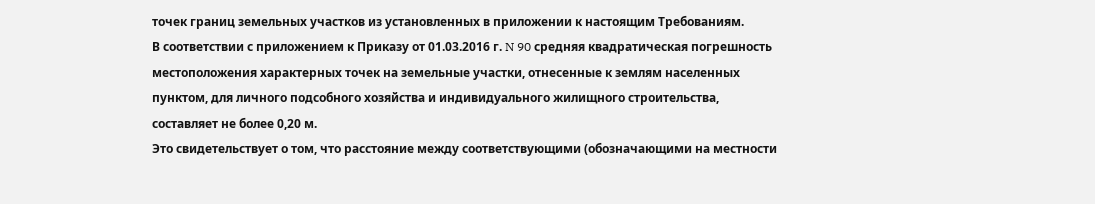точек границ земельных участков из установленных в приложении к настоящим Требованиям.
В соответствии с приложением к Приказу от 01.03.2016 г. N 90 средняя квадратическая погрешность местоположения характерных точек на земельные участки, отнесенные к землям населенных пунктом, для личного подсобного хозяйства и индивидуального жилищного строительства, составляет не более 0,20 м.
Это свидетельствует о том, что расстояние между соответствующими (обозначающими на местности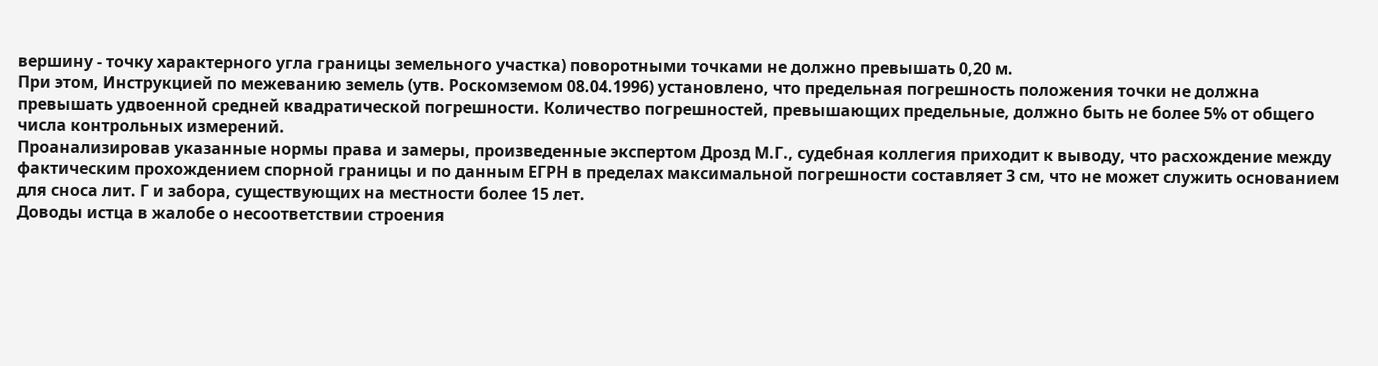вершину - точку характерного угла границы земельного участка) поворотными точками не должно превышать 0,20 м.
При этом, Инструкцией по межеванию земель (утв. Роскомземом 08.04.1996) установлено, что предельная погрешность положения точки не должна превышать удвоенной средней квадратической погрешности. Количество погрешностей, превышающих предельные, должно быть не более 5% от общего числа контрольных измерений.
Проанализировав указанные нормы права и замеры, произведенные экспертом Дрозд М.Г., судебная коллегия приходит к выводу, что расхождение между фактическим прохождением спорной границы и по данным ЕГРН в пределах максимальной погрешности составляет 3 см, что не может служить основанием для сноса лит. Г и забора, существующих на местности более 15 лет.
Доводы истца в жалобе о несоответствии строения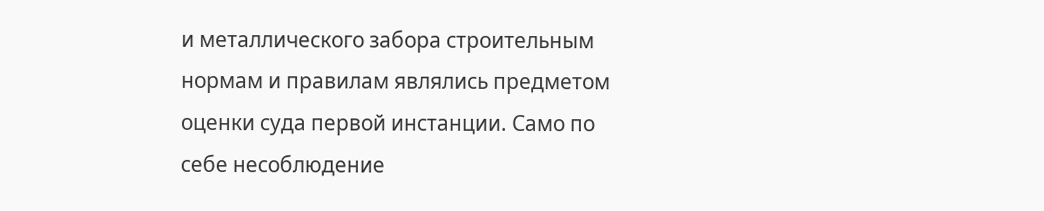и металлического забора строительным нормам и правилам являлись предметом оценки суда первой инстанции. Само по себе несоблюдение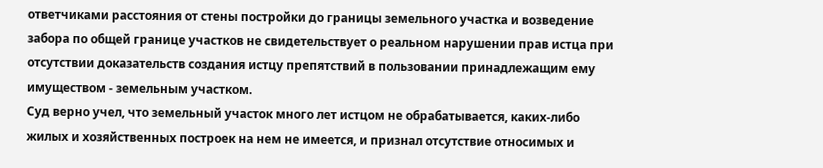ответчиками расстояния от стены постройки до границы земельного участка и возведение забора по общей границе участков не свидетельствует о реальном нарушении прав истца при отсутствии доказательств создания истцу препятствий в пользовании принадлежащим ему имуществом - земельным участком.
Суд верно учел, что земельный участок много лет истцом не обрабатывается, каких-либо жилых и хозяйственных построек на нем не имеется, и признал отсутствие относимых и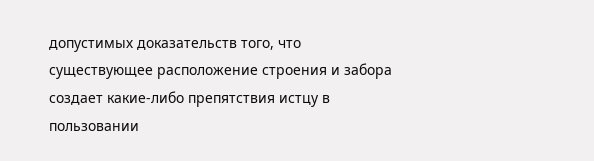допустимых доказательств того, что существующее расположение строения и забора создает какие-либо препятствия истцу в пользовании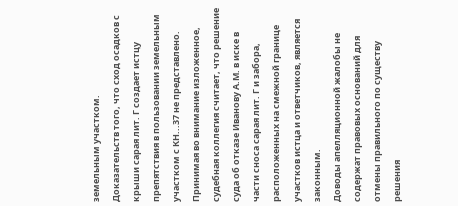земельным участком.
Доказательств того, что сход осадков с крыши сарая лит. Г создает истцу препятствия в пользовании земельным участком с КН...37 не представлено.
Принимая во внимание изложенное, судебная коллегия считает, что решение суда об отказе Иванову А.М. в иске в части сноса сарая лит. Г и забора, расположенных на смежной границе участков истца и ответчиков, является законным.
Доводы апелляционной жалобы не содержат правовых оснований для отмены правильного по существу решения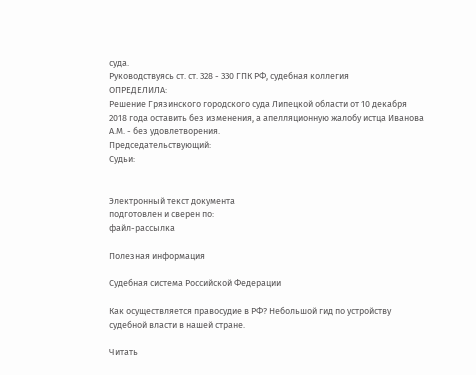суда.
Руководствуясь ст. ст. 328 - 330 ГПК РФ, судебная коллегия
ОПРЕДЕЛИЛА:
Решение Грязинского городского суда Липецкой области от 10 декабря 2018 года оставить без изменения, а апелляционную жалобу истца Иванова А.М. - без удовлетворения.
Председательствующий:
Судьи:


Электронный текст документа
подготовлен и сверен по:
файл-рассылка

Полезная информация

Судебная система Российской Федерации

Как осуществляется правосудие в РФ? Небольшой гид по устройству судебной власти в нашей стране.

Читать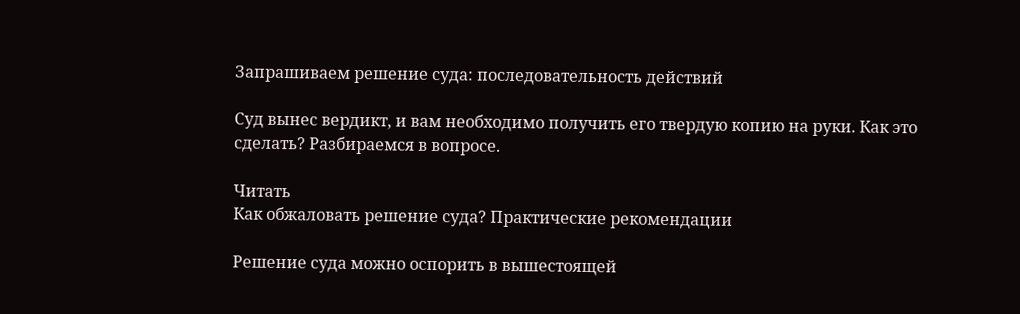Запрашиваем решение суда: последовательность действий

Суд вынес вердикт, и вам необходимо получить его твердую копию на руки. Как это сделать? Разбираемся в вопросе.

Читать
Как обжаловать решение суда? Практические рекомендации

Решение суда можно оспорить в вышестоящей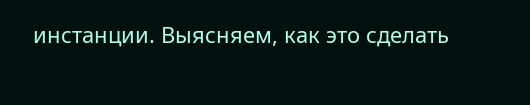инстанции. Выясняем, как это сделать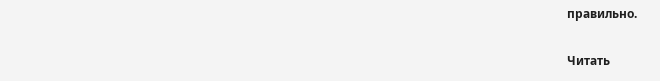правильно.

Читать